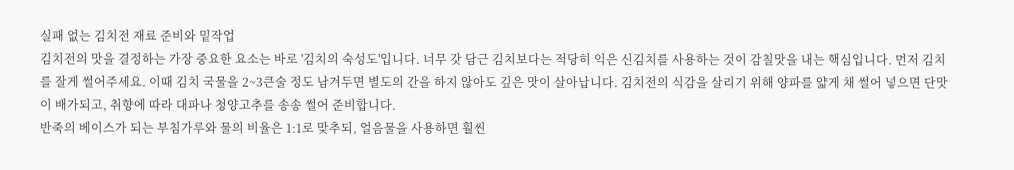실패 없는 김치전 재료 준비와 밑작업
김치전의 맛을 결정하는 가장 중요한 요소는 바로 '김치의 숙성도'입니다. 너무 갓 담근 김치보다는 적당히 익은 신김치를 사용하는 것이 감칠맛을 내는 핵심입니다. 먼저 김치를 잘게 썰어주세요. 이때 김치 국물을 2~3큰술 정도 남겨두면 별도의 간을 하지 않아도 깊은 맛이 살아납니다. 김치전의 식감을 살리기 위해 양파를 얇게 채 썰어 넣으면 단맛이 배가되고, 취향에 따라 대파나 청양고추를 송송 썰어 준비합니다.
반죽의 베이스가 되는 부침가루와 물의 비율은 1:1로 맞추되, 얼음물을 사용하면 훨씬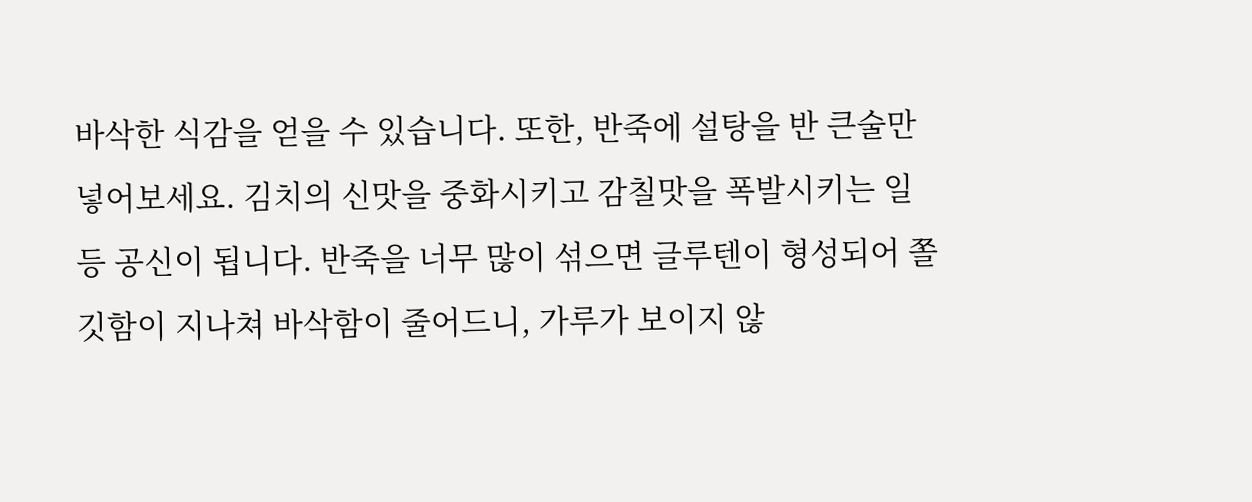바삭한 식감을 얻을 수 있습니다. 또한, 반죽에 설탕을 반 큰술만 넣어보세요. 김치의 신맛을 중화시키고 감칠맛을 폭발시키는 일등 공신이 됩니다. 반죽을 너무 많이 섞으면 글루텐이 형성되어 쫄깃함이 지나쳐 바삭함이 줄어드니, 가루가 보이지 않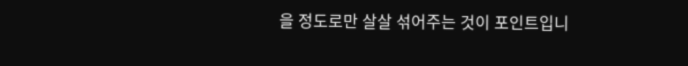을 정도로만 살살 섞어주는 것이 포인트입니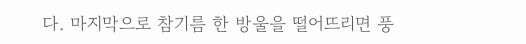다. 마지막으로 참기름 한 방울을 떨어뜨리면 풍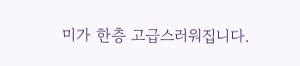미가 한층 고급스러워집니다.